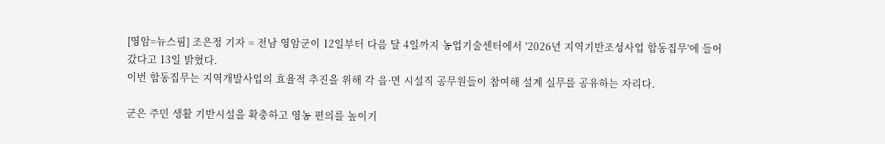[영암=뉴스핌] 조은정 기자 = 전남 영암군이 12일부터 다음 달 4일까지 농업기술센터에서 '2026년 지역기반조성사업 합동집무'에 들어갔다고 13일 밝혔다.
이번 합동집무는 지역개발사업의 효율적 추진을 위해 각 읍·면 시설직 공무원들이 참여해 설계 실무를 공유하는 자리다.

군은 주민 생활 기반시설을 확충하고 영농 편의를 높이기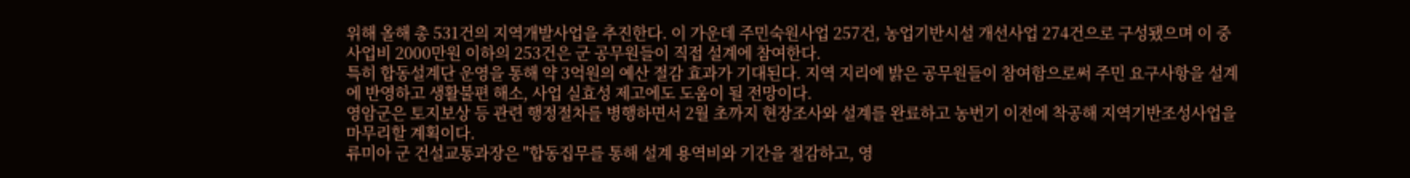위해 올해 총 531건의 지역개발사업을 추진한다. 이 가운데 주민숙원사업 257건, 농업기반시설 개선사업 274건으로 구성됐으며 이 중 사업비 2000만원 이하의 253건은 군 공무원들이 직접 설계에 참여한다.
특히 합동설계단 운영을 통해 약 3억원의 예산 절감 효과가 기대된다. 지역 지리에 밝은 공무원들이 참여함으로써 주민 요구사항을 설계에 반영하고 생활불편 해소, 사업 실효성 제고에도 도움이 될 전망이다.
영암군은 토지보상 등 관련 행정절차를 병행하면서 2월 초까지 현장조사와 설계를 완료하고 농번기 이전에 착공해 지역기반조성사업을 마무리할 계획이다.
류미아 군 건설교통과장은 "합동집무를 통해 설계 용역비와 기간을 절감하고, 영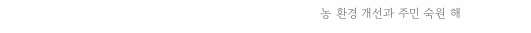농 환경 개선과 주민 숙원 해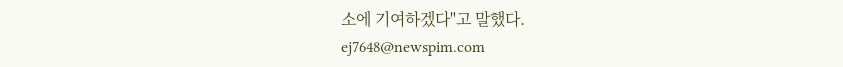소에 기여하겠다"고 말했다.
ej7648@newspim.com